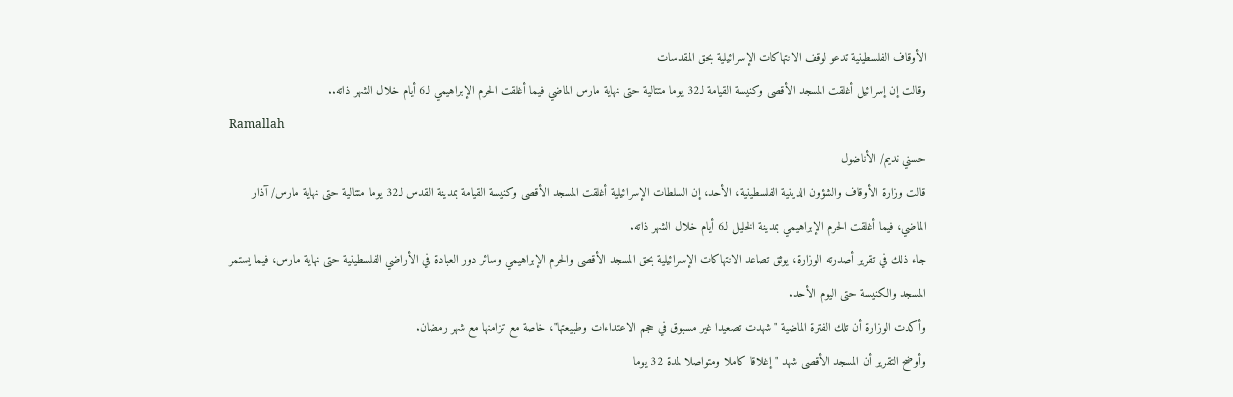الأوقاف الفلسطينية تدعو لوقف الانتهاكات الإسرائيلية بحق المقدسات
وقالت إن إسرائيل أغلقت المسجد الأقصى وكنيسة القيامة لـ32 يوما متتالية حتى نهاية مارس الماضي فيما أغلقت الحرم الإبراهيمي لـ6 أيام خلال الشهر ذاته..
Ramallah
حسني نديم/ الأناضول
قالت وزارة الأوقاف والشؤون الدينية الفلسطينية، الأحد، إن السلطات الإسرائيلية أغلقت المسجد الأقصى وكنيسة القيامة بمدينة القدس لـ32 يوما متتالية حتى نهاية مارس/ آذار الماضي، فيما أغلقت الحرم الإبراهيمي بمدينة الخليل لـ6 أيام خلال الشهر ذاته.
جاء ذلك في تقرير أصدرته الوزارة، يوثق تصاعد الانتهاكات الإسرائيلية بحق المسجد الأقصى والحرم الإبراهيمي وسائر دور العبادة في الأراضي الفلسطينية حتى نهاية مارس، فيما يستمر المسجد والكنيسة حتى اليوم الأحد.
وأكدت الوزارة أن تلك الفترة الماضية "شهدت تصعيدا غير مسبوق في حجم الاعتداءات وطبيعتها"، خاصة مع تزامنها مع شهر رمضان.
وأوضح التقرير أن المسجد الأقصى شهد "إغلاقا كاملا ومتواصلا لمدة 32 يوما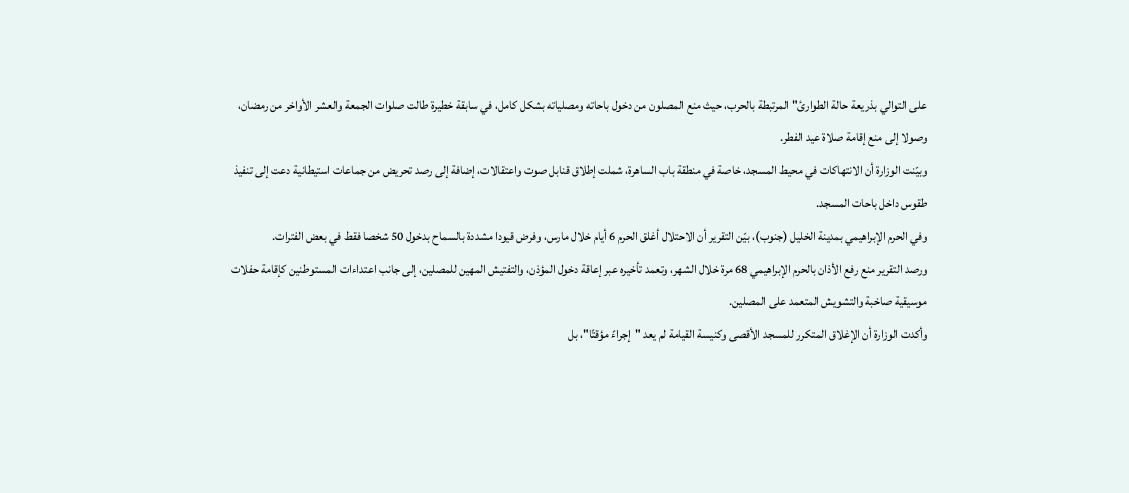على التوالي بذريعة حالة الطوارئ" المرتبطة بالحرب، حيث منع المصلون من دخول باحاته ومصلياته بشكل كامل، في سابقة خطيرة طالت صلوات الجمعة والعشر الأواخر من رمضان، وصولا إلى منع إقامة صلاة عيد الفطر.
وبيّنت الوزارة أن الانتهاكات في محيط المسجد، خاصة في منطقة باب الساهرة، شملت إطلاق قنابل صوت واعتقالات، إضافة إلى رصد تحريض من جماعات استيطانية دعت إلى تنفيذ طقوس داخل باحات المسجد.
وفي الحرم الإبراهيمي بمدينة الخليل (جنوب)، بيّن التقرير أن الاحتلال أغلق الحرم 6 أيام خلال مارس، وفرض قيودا مشددة بالسماح بدخول 50 شخصا فقط في بعض الفترات.
ورصد التقرير منع رفع الأذان بالحرم الإبراهيمي 68 مرة خلال الشهر، وتعمد تأخيره عبر إعاقة دخول المؤذن، والتفتيش المهين للمصلين، إلى جانب اعتداءات المستوطنين كإقامة حفلات موسيقية صاخبة والتشويش المتعمد على المصلين.
وأكدت الوزارة أن الإغلاق المتكرر للمسجد الأقصى وكنيسة القيامة لم يعد "إجراءً مؤقتًا"، بل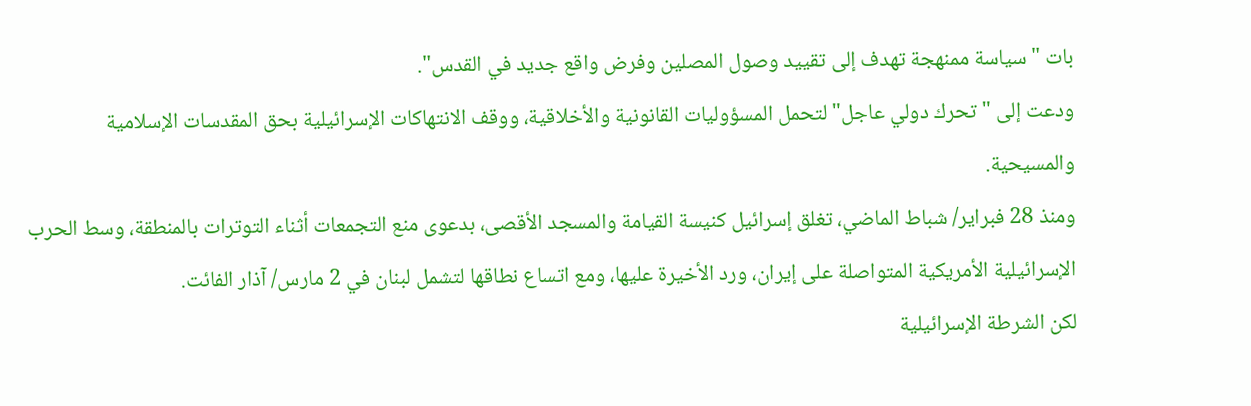بات "سياسة ممنهجة تهدف إلى تقييد وصول المصلين وفرض واقع جديد في القدس".
ودعت إلى "تحرك دولي عاجل" لتحمل المسؤوليات القانونية والأخلاقية، ووقف الانتهاكات الإسرائيلية بحق المقدسات الإسلامية والمسيحية.
ومنذ 28 فبراير/ شباط الماضي، تغلق إسرائيل كنيسة القيامة والمسجد الأقصى، بدعوى منع التجمعات أثناء التوترات بالمنطقة، وسط الحرب الإسرائيلية الأمريكية المتواصلة على إيران، ورد الأخيرة عليها، ومع اتساع نطاقها لتشمل لبنان في 2 مارس/ آذار الفائت.
لكن الشرطة الإسرائيلية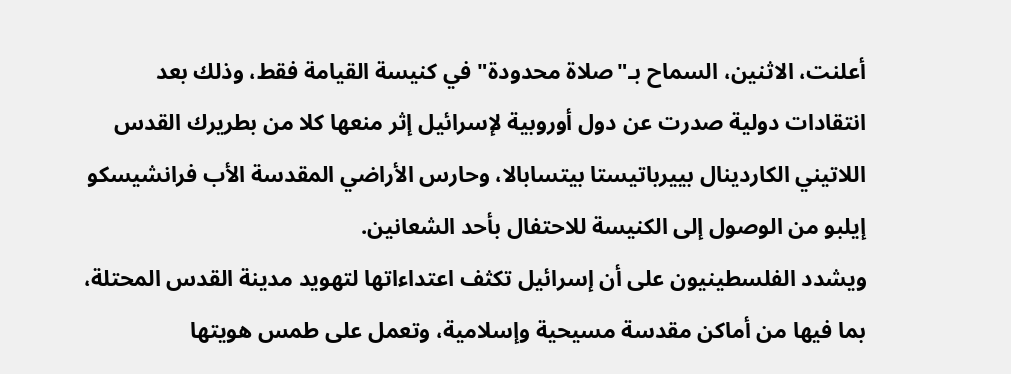أعلنت، الاثنين، السماح بـ"صلاة محدودة" في كنيسة القيامة فقط، وذلك بعد انتقادات دولية صدرت عن دول أوروبية لإسرائيل إثر منعها كلا من بطريرك القدس اللاتيني الكاردينال بييرباتيستا بيتسابالا، وحارس الأراضي المقدسة الأب فرانشيسكو إيلبو من الوصول إلى الكنيسة للاحتفال بأحد الشعانين.
ويشدد الفلسطينيون على أن إسرائيل تكثف اعتداءاتها لتهويد مدينة القدس المحتلة، بما فيها من أماكن مقدسة مسيحية وإسلامية، وتعمل على طمس هويتها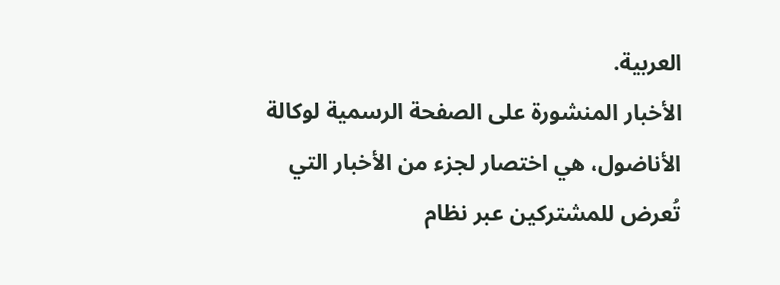العربية.
الأخبار المنشورة على الصفحة الرسمية لوكالة الأناضول، هي اختصار لجزء من الأخبار التي تُعرض للمشتركين عبر نظام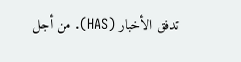تدفق الأخبار (HAS). من أجل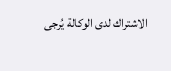الاشتراك لدى الوكالة يُرجى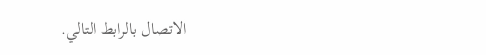الاتصال بالرابط التالي.